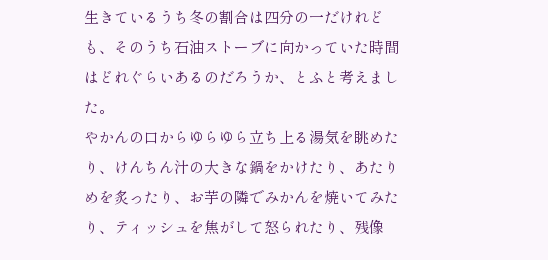生きているうち冬の割合は四分の一だけれども、そのうち石油ストーブに向かっていた時間はどれぐらいあるのだろうか、とふと考えました。
やかんの口からゆらゆら立ち上る湯気を眺めたり、けんちん汁の大きな鍋をかけたり、あたりめを炙ったり、お芋の隣でみかんを焼いてみたり、ティッシュを焦がして怒られたり、残像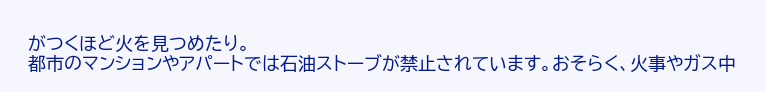がつくほど火を見つめたり。
都市のマンションやアパートでは石油ストーブが禁止されています。おそらく、火事やガス中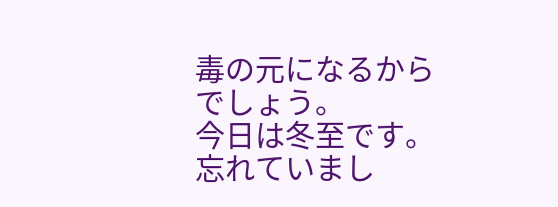毒の元になるからでしょう。
今日は冬至です。忘れていまし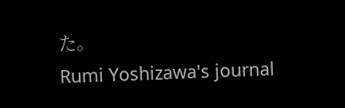た。
Rumi Yoshizawa's journal